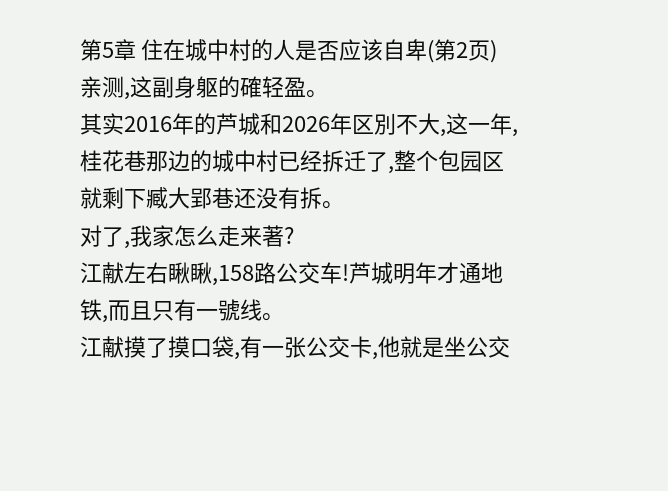第5章 住在城中村的人是否应该自卑(第2页)
亲测,这副身躯的確轻盈。
其实2016年的芦城和2026年区別不大,这一年,桂花巷那边的城中村已经拆迁了,整个包园区就剩下臧大郢巷还没有拆。
对了,我家怎么走来著?
江献左右瞅瞅,158路公交车!芦城明年才通地铁,而且只有一號线。
江献摸了摸口袋,有一张公交卡,他就是坐公交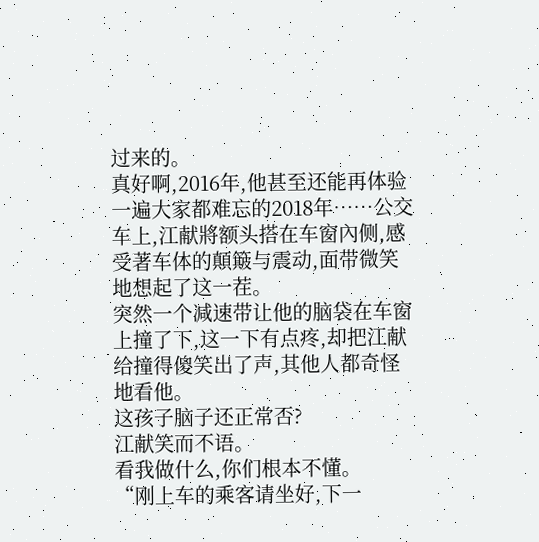过来的。
真好啊,2016年,他甚至还能再体验一遍大家都难忘的2018年……公交车上,江献將额头搭在车窗內侧,感受著车体的顛簸与震动,面带微笑地想起了这一茬。
突然一个减速带让他的脑袋在车窗上撞了下,这一下有点疼,却把江献给撞得傻笑出了声,其他人都奇怪地看他。
这孩子脑子还正常否?
江献笑而不语。
看我做什么,你们根本不懂。
“刚上车的乘客请坐好,下一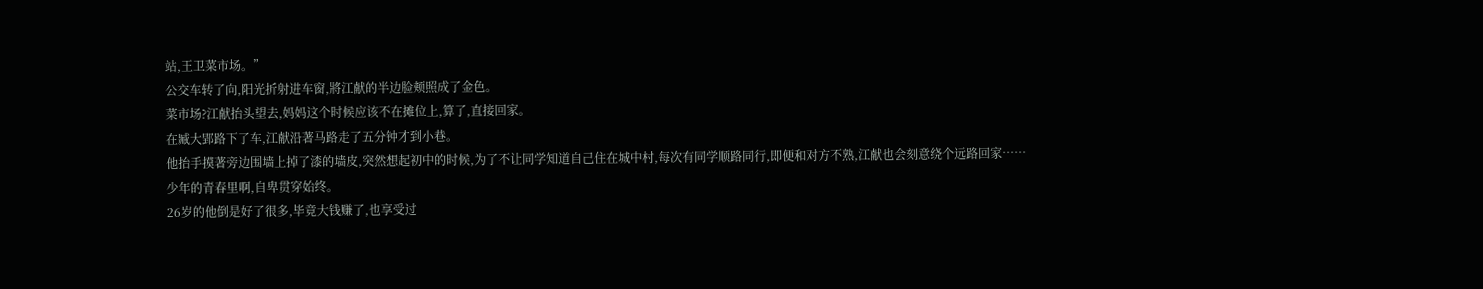站,王卫菜市场。”
公交车转了向,阳光折射进车窗,將江献的半边脸颊照成了金色。
菜市场?江献抬头望去,妈妈这个时候应该不在摊位上,算了,直接回家。
在臧大郢路下了车,江献沿著马路走了五分钟才到小巷。
他抬手摸著旁边围墙上掉了漆的墙皮,突然想起初中的时候,为了不让同学知道自己住在城中村,每次有同学顺路同行,即便和对方不熟,江献也会刻意绕个远路回家……
少年的青春里啊,自卑贯穿始终。
26岁的他倒是好了很多,毕竟大钱赚了,也享受过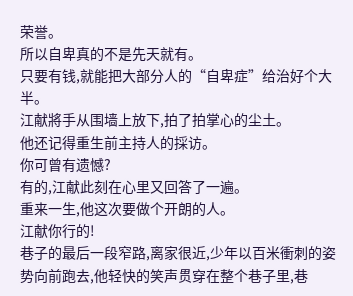荣誉。
所以自卑真的不是先天就有。
只要有钱,就能把大部分人的“自卑症”给治好个大半。
江献將手从围墙上放下,拍了拍掌心的尘土。
他还记得重生前主持人的採访。
你可曾有遗憾?
有的,江献此刻在心里又回答了一遍。
重来一生,他这次要做个开朗的人。
江献你行的!
巷子的最后一段窄路,离家很近,少年以百米衝刺的姿势向前跑去,他轻快的笑声贯穿在整个巷子里,巷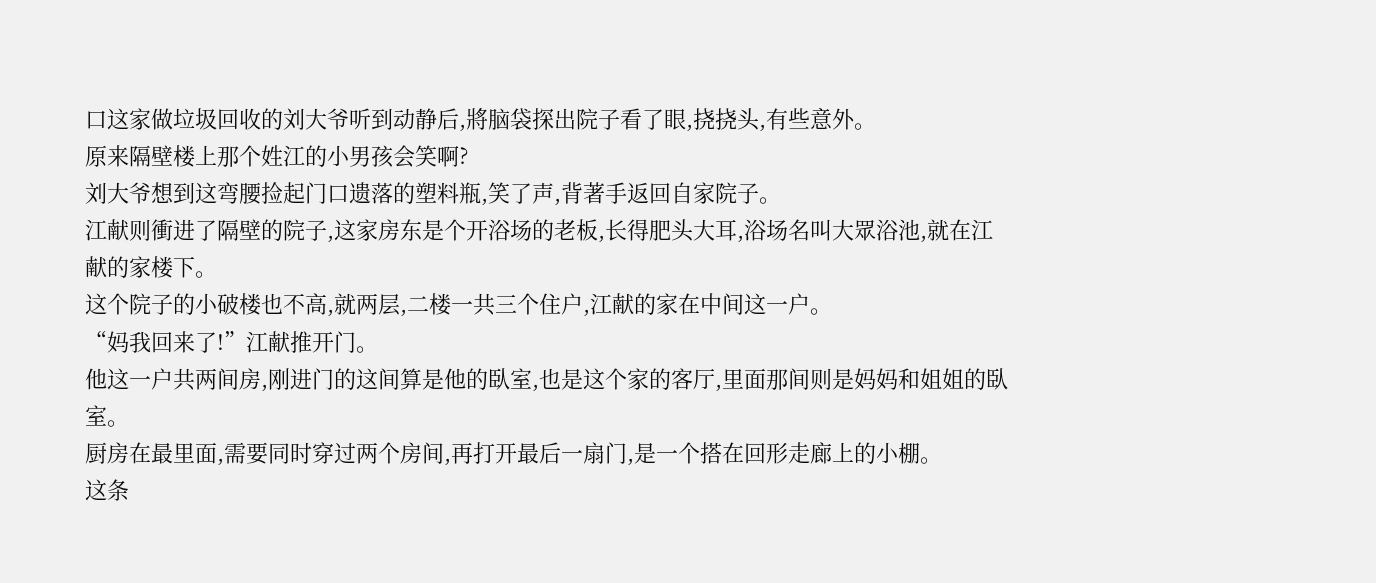口这家做垃圾回收的刘大爷听到动静后,將脑袋探出院子看了眼,挠挠头,有些意外。
原来隔壁楼上那个姓江的小男孩会笑啊?
刘大爷想到这弯腰捡起门口遗落的塑料瓶,笑了声,背著手返回自家院子。
江献则衝进了隔壁的院子,这家房东是个开浴场的老板,长得肥头大耳,浴场名叫大眾浴池,就在江献的家楼下。
这个院子的小破楼也不高,就两层,二楼一共三个住户,江献的家在中间这一户。
“妈我回来了!”江献推开门。
他这一户共两间房,刚进门的这间算是他的臥室,也是这个家的客厅,里面那间则是妈妈和姐姐的臥室。
厨房在最里面,需要同时穿过两个房间,再打开最后一扇门,是一个搭在回形走廊上的小棚。
这条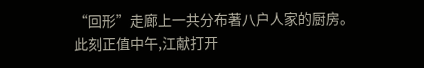“回形”走廊上一共分布著八户人家的厨房。
此刻正值中午,江献打开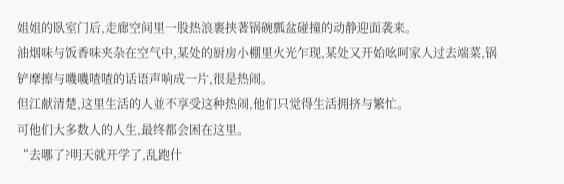姐姐的臥室门后,走廊空间里一股热浪裹挟著锅碗瓢盆碰撞的动静迎面袭来。
油烟味与饭香味夹杂在空气中,某处的厨房小棚里火光乍现,某处又开始吆呵家人过去端菜,锅铲摩擦与嘰嘰喳喳的话语声响成一片,很是热闹。
但江献清楚,这里生活的人並不享受这种热闹,他们只觉得生活拥挤与繁忙。
可他们大多数人的人生,最终都会困在这里。
“去哪了?明天就开学了,乱跑什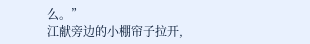么。”
江献旁边的小棚帘子拉开,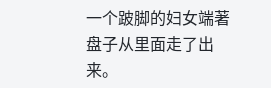一个跛脚的妇女端著盘子从里面走了出来。